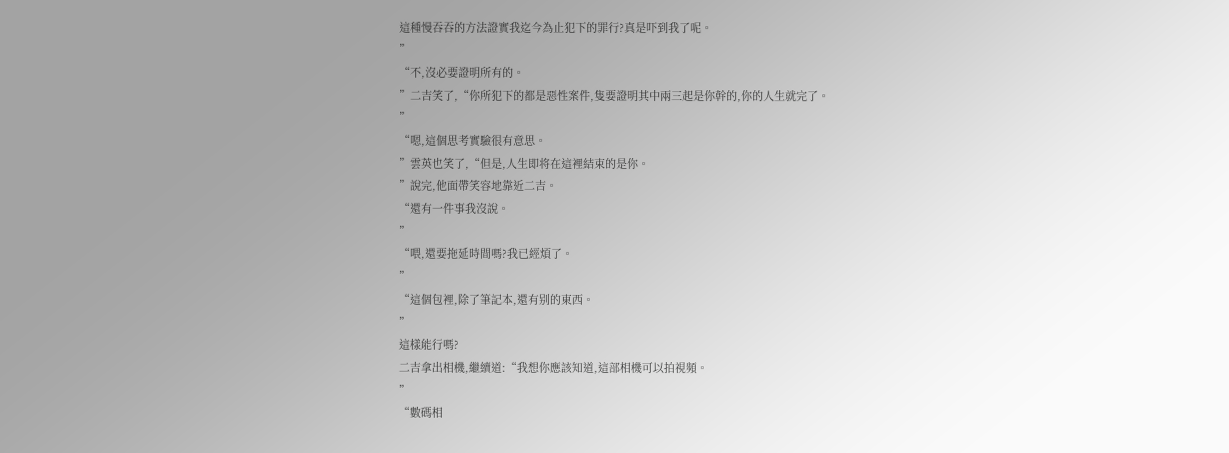這種慢吞吞的方法證實我迄今為止犯下的罪行?真是吓到我了呢。
”
“不,沒必要證明所有的。
”二吉笑了,“你所犯下的都是惡性案件,隻要證明其中兩三起是你幹的,你的人生就完了。
”
“嗯,這個思考實驗很有意思。
”雲英也笑了,“但是,人生即将在這裡結束的是你。
”說完,他面帶笑容地靠近二吉。
“還有一件事我沒說。
”
“喂,還要拖延時間嗎?我已經煩了。
”
“這個包裡,除了筆記本,還有别的東西。
”
這樣能行嗎?
二吉拿出相機,繼續道:“我想你應該知道,這部相機可以拍視頻。
”
“數碼相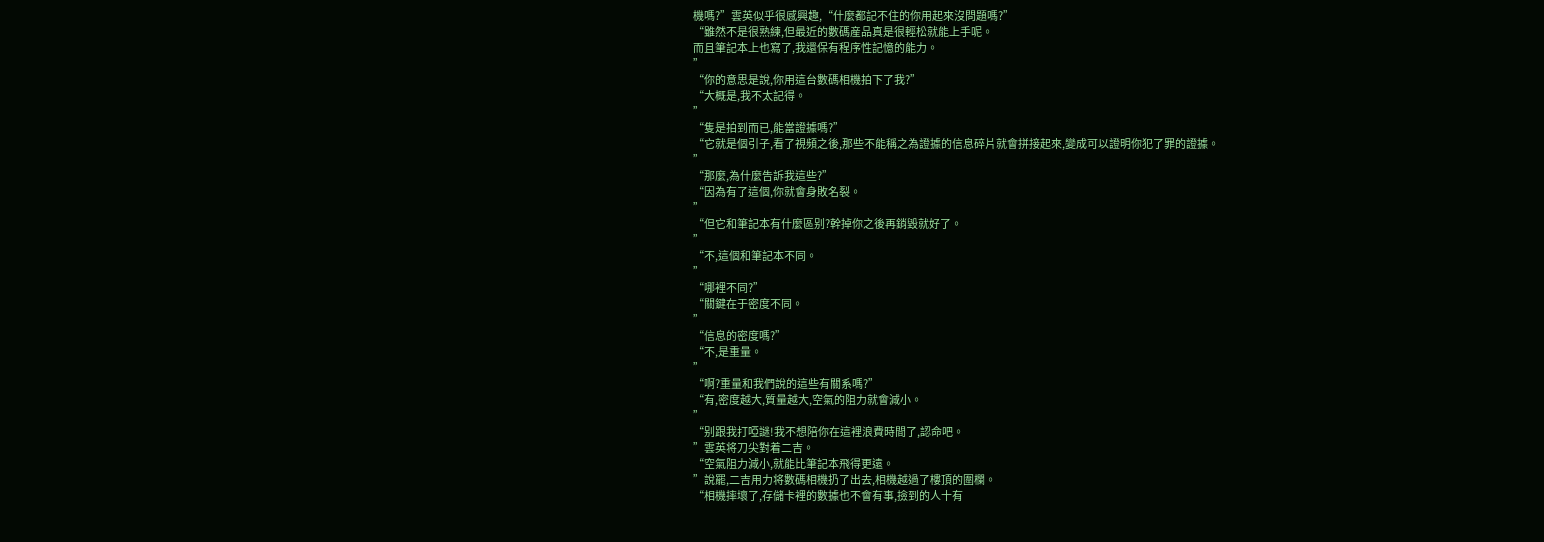機嗎?”雲英似乎很感興趣,“什麼都記不住的你用起來沒問題嗎?”
“雖然不是很熟練,但最近的數碼産品真是很輕松就能上手呢。
而且筆記本上也寫了,我還保有程序性記憶的能力。
”
“你的意思是說,你用這台數碼相機拍下了我?”
“大概是,我不太記得。
”
“隻是拍到而已,能當證據嗎?”
“它就是個引子,看了視頻之後,那些不能稱之為證據的信息碎片就會拼接起來,變成可以證明你犯了罪的證據。
”
“那麼,為什麼告訴我這些?”
“因為有了這個,你就會身敗名裂。
”
“但它和筆記本有什麼區别?幹掉你之後再銷毀就好了。
”
“不,這個和筆記本不同。
”
“哪裡不同?”
“關鍵在于密度不同。
”
“信息的密度嗎?”
“不,是重量。
”
“啊?重量和我們說的這些有關系嗎?”
“有,密度越大,質量越大,空氣的阻力就會減小。
”
“别跟我打啞謎!我不想陪你在這裡浪費時間了,認命吧。
”雲英将刀尖對着二吉。
“空氣阻力減小,就能比筆記本飛得更遠。
”說罷,二吉用力将數碼相機扔了出去,相機越過了樓頂的圍欄。
“相機摔壞了,存儲卡裡的數據也不會有事,撿到的人十有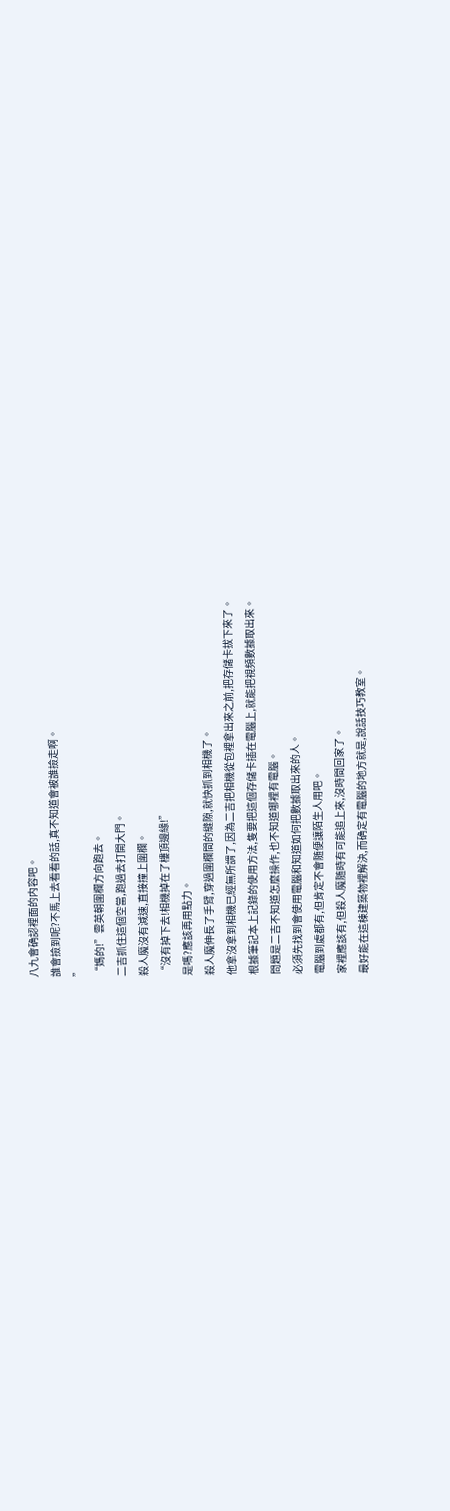八九會确認裡面的内容吧。
誰會撿到呢?不馬上去看看的話,真不知道會被誰撿走啊。
”
“媽的!”雲英朝圍欄方向跑去。
二吉抓住這個空當,跑過去打開大門。
殺人魔沒有減速,直接撞上圍欄。
“沒有掉下去!相機掉在了樓頂邊緣!”
是嗎?應該再用點力。
殺人魔伸長了手臂,穿過圍欄間的縫隙,就快抓到相機了。
他拿沒拿到相機已經無所謂了,因為二吉把相機從包裡拿出來之前,把存儲卡拔下來了。
根據筆記本上記錄的使用方法,隻要把這個存儲卡插在電腦上,就能把視頻數據取出來。
問題是二吉不知道怎麼操作,也不知道哪裡有電腦。
必須先找到會使用電腦和知道如何把數據取出來的人。
電腦到處都有,但肯定不會随便讓陌生人用吧。
家裡應該有,但殺人魔随時有可能追上來,沒時間回家了。
最好能在這棟建築物裡解決,而确定有電腦的地方就是,說話技巧教室。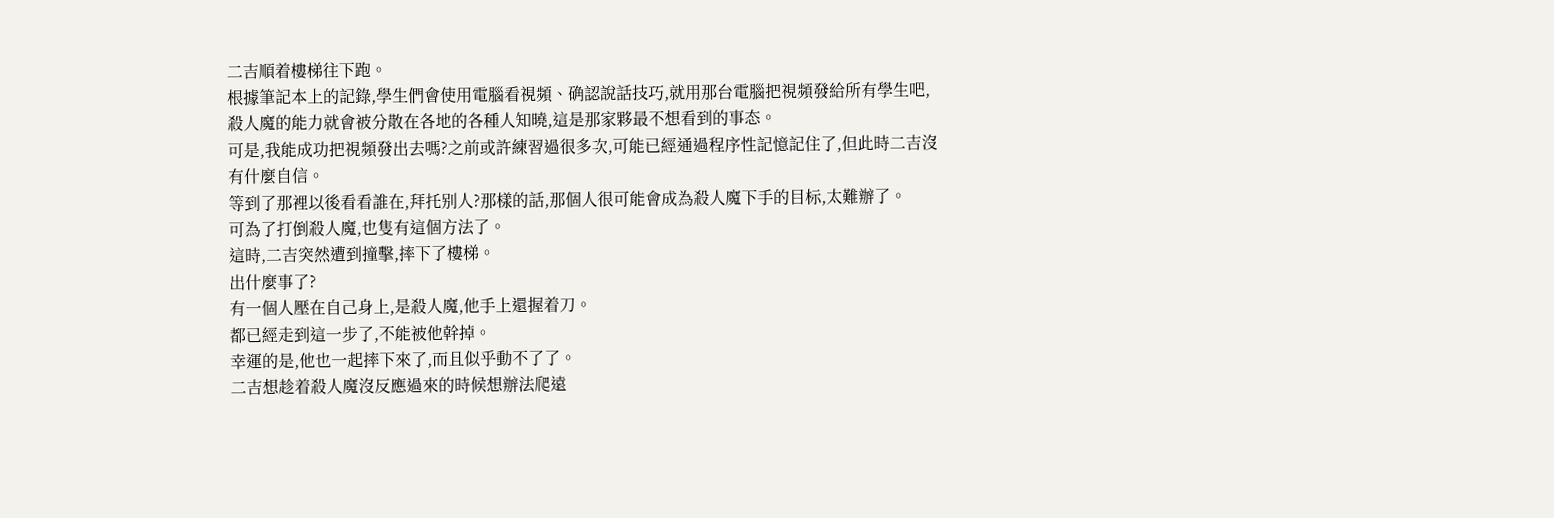二吉順着樓梯往下跑。
根據筆記本上的記錄,學生們會使用電腦看視頻、确認說話技巧,就用那台電腦把視頻發給所有學生吧,殺人魔的能力就會被分散在各地的各種人知曉,這是那家夥最不想看到的事态。
可是,我能成功把視頻發出去嗎?之前或許練習過很多次,可能已經通過程序性記憶記住了,但此時二吉沒有什麼自信。
等到了那裡以後看看誰在,拜托别人?那樣的話,那個人很可能會成為殺人魔下手的目标,太難辦了。
可為了打倒殺人魔,也隻有這個方法了。
這時,二吉突然遭到撞擊,摔下了樓梯。
出什麼事了?
有一個人壓在自己身上,是殺人魔,他手上還握着刀。
都已經走到這一步了,不能被他幹掉。
幸運的是,他也一起摔下來了,而且似乎動不了了。
二吉想趁着殺人魔沒反應過來的時候想辦法爬遠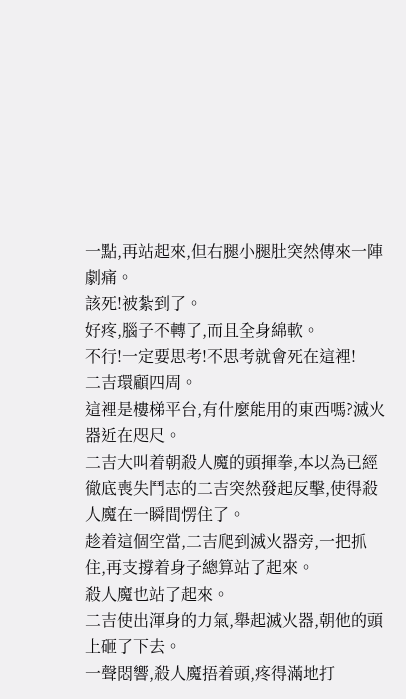一點,再站起來,但右腿小腿肚突然傳來一陣劇痛。
該死!被紮到了。
好疼,腦子不轉了,而且全身綿軟。
不行!一定要思考!不思考就會死在這裡!
二吉環顧四周。
這裡是樓梯平台,有什麼能用的東西嗎?滅火器近在咫尺。
二吉大叫着朝殺人魔的頭揮拳,本以為已經徹底喪失鬥志的二吉突然發起反擊,使得殺人魔在一瞬間愣住了。
趁着這個空當,二吉爬到滅火器旁,一把抓住,再支撐着身子總算站了起來。
殺人魔也站了起來。
二吉使出渾身的力氣,舉起滅火器,朝他的頭上砸了下去。
一聲悶響,殺人魔捂着頭,疼得滿地打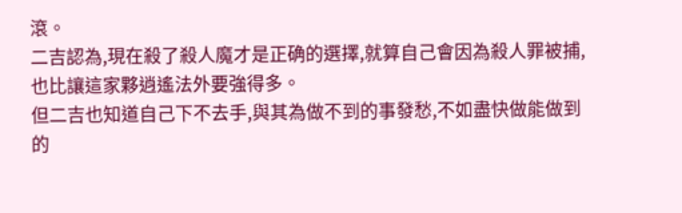滾。
二吉認為,現在殺了殺人魔才是正确的選擇,就算自己會因為殺人罪被捕,也比讓這家夥逍遙法外要強得多。
但二吉也知道自己下不去手,與其為做不到的事發愁,不如盡快做能做到的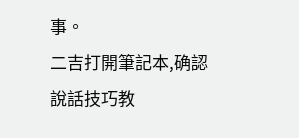事。
二吉打開筆記本,确認說話技巧教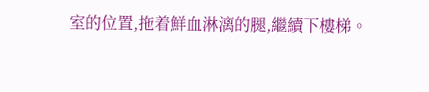室的位置,拖着鮮血淋漓的腿,繼續下樓梯。